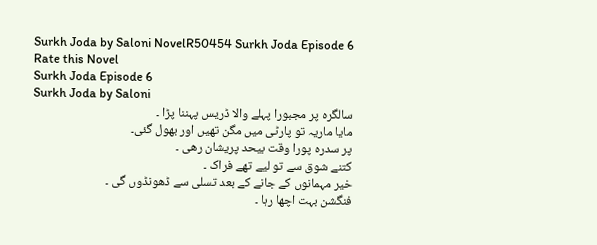Surkh Joda by Saloni NovelR50454 Surkh Joda Episode 6
Rate this Novel
Surkh Joda Episode 6
Surkh Joda by Saloni
سالگرہ پر مجبورا پہلے والا ڈریس پہننا پڑا ۔
مایا ماریہ تو پارٹی میں مگن تھیں اور بھول گئی۔
پر سدرہ پورا وقت بیحد پریشان رهی ۔
کتنے شوق سے تو لیے تھے فراک ۔
خیر مہمانوں کے جانے کے بعد تسلی سے ڈھونڈوں گی ۔
فنگشن بہت اچھا رہا ۔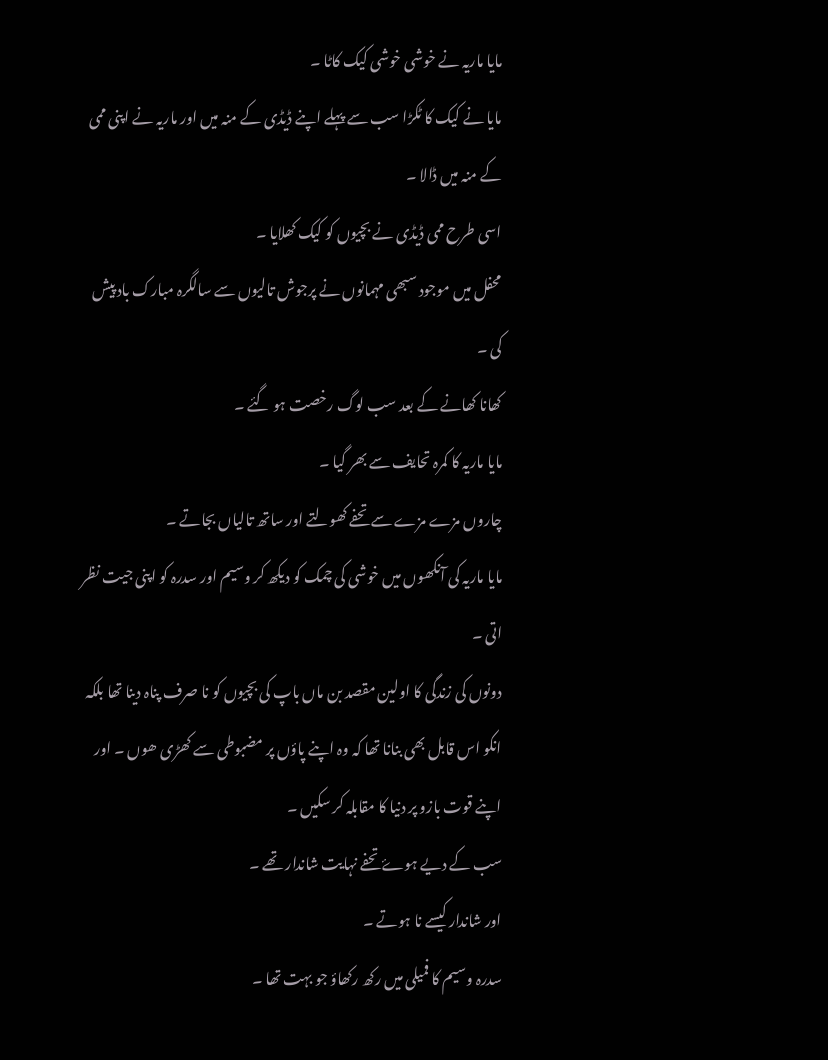مایا ماریہ نے خوشی خوشی کیک کاٹا ۔
مایا نے کیک کا ٹکڑا سب سے پہلے اپنے ڈیڈی کے منہ میں اور ماریہ نے اپنی ممی کے منہ میں ڈالا ۔
اسی طرح ممی ڈیڈی نے بچیوں کو کیک کھلایا ۔
محفل میں موجود سبھی مہمانوں نے پرجوش تالیوں سے سالگرہ مبارک باد پیش کی ۔
کھانا کھانے کے بعد سب لوگ رخصت ہو گئے ۔
مایا ماریہ کا کمرہ تحایف سے بھر گیا ۔
چاروں مزے مزے سے تحفے کھولتے اور ساتھ تالیاں بجاتے ۔
مایا ماریہ کی آنکھوں میں خوشی کی چمک کو دیکھ کر وسیم اور سدرہ کو اپنی جیت نظر اتی ۔
دونوں کی زندگی کا اولین مقصد بن ماں باپ کی بچیوں کو نا صرف پناہ دینا تھا بلکہ انکو اس قابل بھی بنانا تھا کہ وہ اپنے پاؤں پر مضبوطی سے کھڑی ھوں ۔ اور اپنے قوت بازو پر دنیا کا مقابلہ کر سکیں ۔
سب کے دیے ہوۓ تحفے نہایت شاندار تھے ۔
اور شاندار کیسے نا ہوتے ۔
سدرہ وسیم کا فمیلی میں رکھ رکھاؤ جو بہت تھا ۔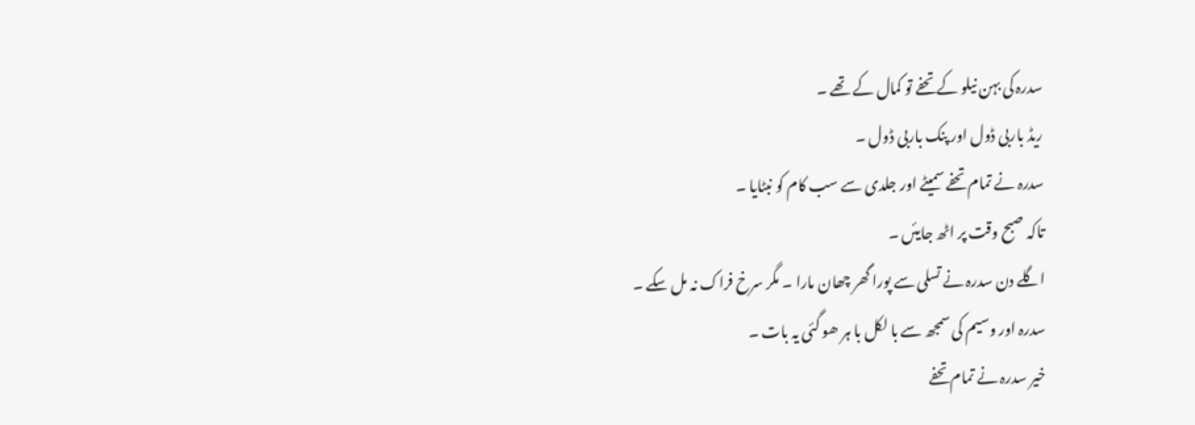سدرہ کی بہن نیلو کے تحفے تو کمال کے تھے ۔
ریڈ باربی ڈول اور پنک باربی ڈول ۔
سدرہ نے تمام تحفے سمیٹے اور جلدی سے سب کام کو نبٹایا ۔
تاکہ صبح وقت پر اٹھ جایئں ۔
اگلے دن سدرہ نے تسلی سے پورا گھر چھان مارا ۔ مگر سرخ فراک نہ مل سکے ۔
سدرہ اور وسیم کی سمجھ سے با لکل با ہر ھو گئی یہ بات ۔
خیر سدرہ نے تمام تحفے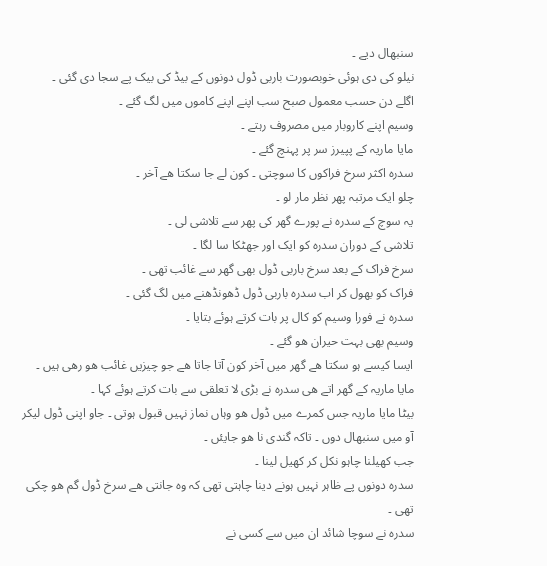سنبھال دیے ۔
نیلو کی دی ہوئی خوبصورت باربی ڈول دونوں کے بیڈ کی بیک پے سجا دی گئی ۔
اگلے دن حسب معمول صبح سب اپنے اپنے کاموں میں لگ گئے ۔
وسیم اپنے کاروبار میں مصروف رہتے ۔
مایا ماریہ کے پپیرز سر پر پہنچ گئے ۔
سدرہ اکثر سرخ فراکوں کا سوچتی ۔ کون لے جا سکتا ھے آخر ۔
چلو ایک مرتبہ پھر نظر مار لو ۔
یہ سوچ کے سدرہ نے پورے گھر کی پھر سے تلاشی لی ۔
تلاشی کے دوران سدرہ کو ایک اور جھٹکا سا لگا ۔
سرخ فراک کے بعد سرخ باربی ڈول بھی گھر سے غائب تھی ۔
فراک کو بھول کر اب سدرہ باربی ڈول ڈھونڈھنے میں لگ گئی ۔
سدرہ نے فورا وسیم کو کال پر بات کرتے ہوئے بتایا ۔
وسیم بھی بہت حیران ھو گئے ۔
ایسا کیسے ہو سکتا ھے گھر میں آخر کون آتا جاتا ھے جو چیزیں غائب ھو رهی ہیں ۔
مایا ماریہ کے گھر اتے ھی سدرہ نے بڑی لا تعلقی سے بات کرتے ہوئے کہا ۔
بیٹا مایا ماریہ جس کمرے میں ڈول ھو وہاں نماز نہیں قبول ہوتی ۔ جاو اپنی ڈول لیکر آو میں سنبھال دوں ۔ تاکہ گندی نا ھو جایئں ۔
جب کھیلنا چاہو نکل کر کھیل لینا ۔
سدرہ دونوں پے ظاہر نہیں ہونے دینا چاہتی تھی کہ وہ جانتی ھے سرخ ڈول گم ھو چکی تھی ۔
سدرہ نے سوچا شائد ان میں سے کسی نے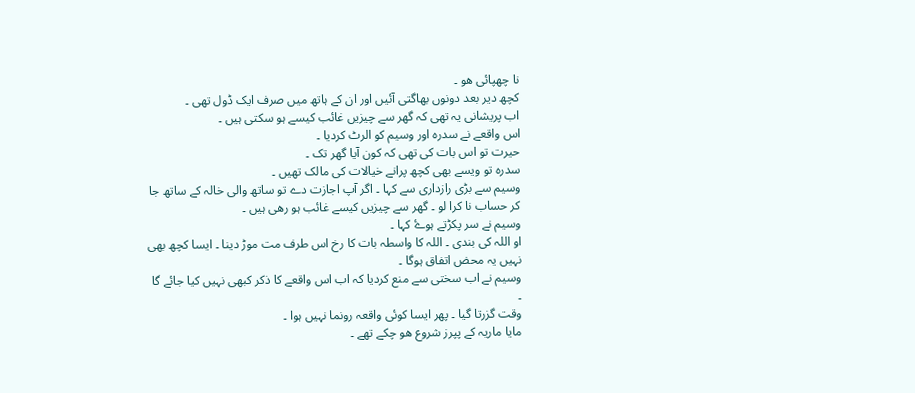نا چھپائی ھو ۔
کچھ دیر بعد دونوں بھاگتی آئیں اور ان کے ہاتھ میں صرف ایک ڈول تھی ۔
اب پریشانی یہ تھی کہ گھر سے چیزیں غائب کیسے ہو سکتی ہیں ۔
اس واقعے نے سدرہ اور وسیم کو الرٹ کردیا ۔
حیرت تو اس بات کی تھی کہ کون آیا گھر تک ۔
سدرہ تو ویسے بھی کچھ پرانے خیالات کی مالک تھیں ۔
وسیم سے بڑی رازداری سے کہا ۔ اگر آپ اجازت دے تو ساتھ والی خالہ کے ساتھ جا کر حساب نا کرا لو ۔ گھر سے چیزیں کیسے غائب ہو رهی ہیں ۔
وسیم نے سر پکڑتے ہوۓ کہا ۔
او اللہ کی بندی ۔ اللہ کا واسطہ بات کا رخ اس طرف مت موڑ دینا ۔ ایسا کچھ بھی نہیں یہ محض اتفاق ہوگا ۔
وسیم نے اب سختی سے منع کردیا کہ اب اس واقعے کا ذکر کبھی نہیں کیا جائے گا ۔
وقت گزرتا گیا ۔ پھر ایسا کوئی واقعہ رونما نہیں ہوا ۔
مایا ماریہ کے پپرز شروع ھو چکے تھے ۔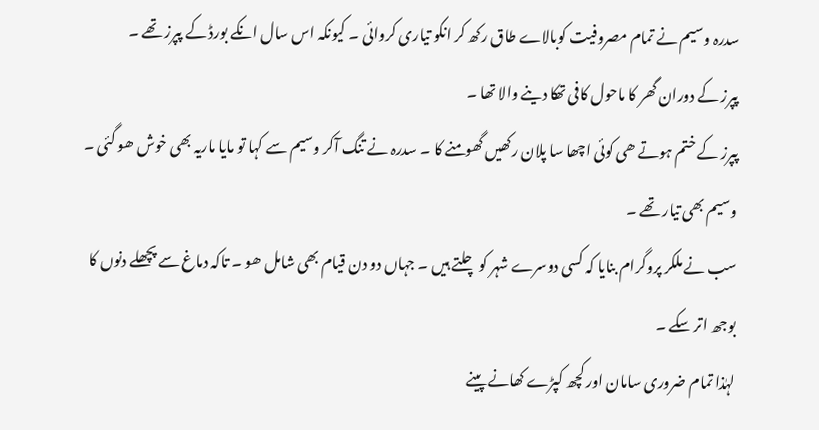سدرہ وسیم نے تمام مصروفیت کوبالاے طاق رکھ کر انکو تیاری کروائی ۔ کیونکہ اس سال انکے بورڈ کے پپرز تھے ۔
پپرز کے دوران گھر کا ماحول کافی تھکا دینے والا تھا ۔
پپرز کے ختم ہوتے ھی کوئی اچھا سا پلان رکھیں گھومنے کا ۔ سدرہ نے تنگ آکر وسیم سے کہا تو مایا ماریہ بھی خوش ھو گئی ۔ وسیم بھی تیار تھے ۔
سب نے ملکر پروگرام بنایا کہ کسی دوسرے شہر کو چلتے ہیں ۔ جہاں دو دن قیام بھی شامل ھو ۔ تاکہ دماغ سے پچھلے دنوں کا بوجھ اتر سکے ۔
لہٰذا تمام ضروری سامان اور کچھ کپڑے کھانے پینے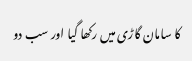کا سامان گاڑی میں رکھا گیا اور سب دو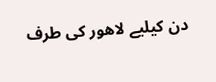دن کیلیے لاھور کی طرف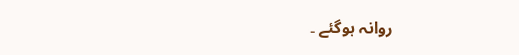روانہ ہوگئے ۔